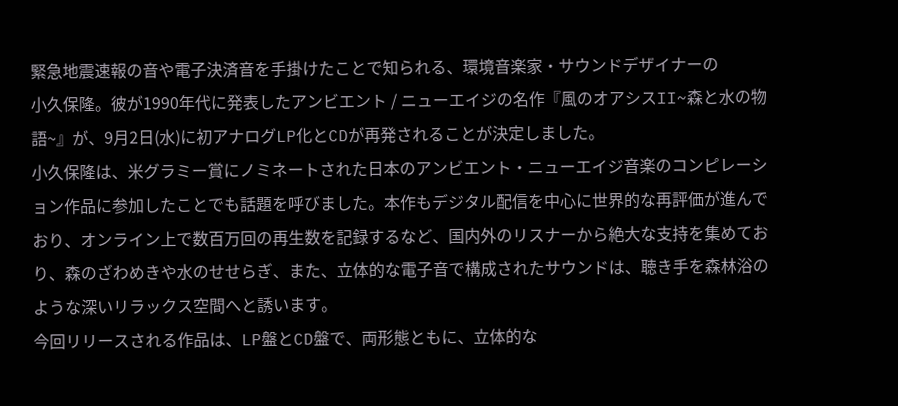緊急地震速報の音や電子決済音を手掛けたことで知られる、環境音楽家・サウンドデザイナーの
小久保隆。彼が1990年代に発表したアンビエント / ニューエイジの名作『風のオアシスII~森と水の物語~』が、9月2日(水)に初アナログLP化とCDが再発されることが決定しました。
小久保隆は、米グラミー賞にノミネートされた日本のアンビエント・ニューエイジ音楽のコンピレーション作品に参加したことでも話題を呼びました。本作もデジタル配信を中心に世界的な再評価が進んでおり、オンライン上で数百万回の再生数を記録するなど、国内外のリスナーから絶大な支持を集めており、森のざわめきや水のせせらぎ、また、立体的な電子音で構成されたサウンドは、聴き手を森林浴のような深いリラックス空間へと誘います。
今回リリースされる作品は、LP盤とCD盤で、両形態ともに、立体的な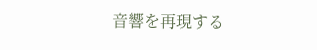音響を再現する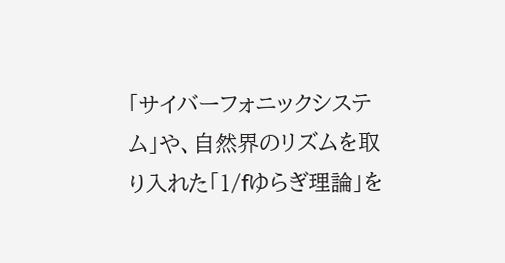「サイバーフォニックシステム」や、自然界のリズムを取り入れた「1/fゆらぎ理論」を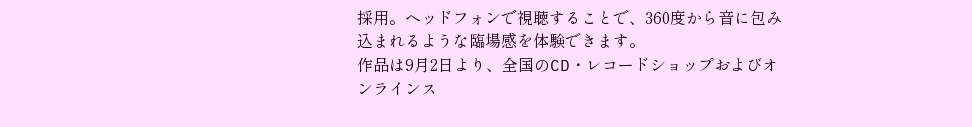採用。ヘッドフォンで視聴することで、360度から音に包み込まれるような臨場感を体験できます。
作品は9月2日より、全国のCD・レコードショップおよびオンラインス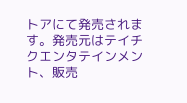トアにて発売されます。発売元はテイチクエンタテインメント、販売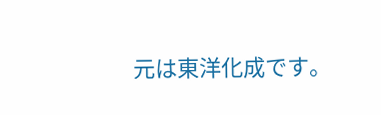元は東洋化成です。